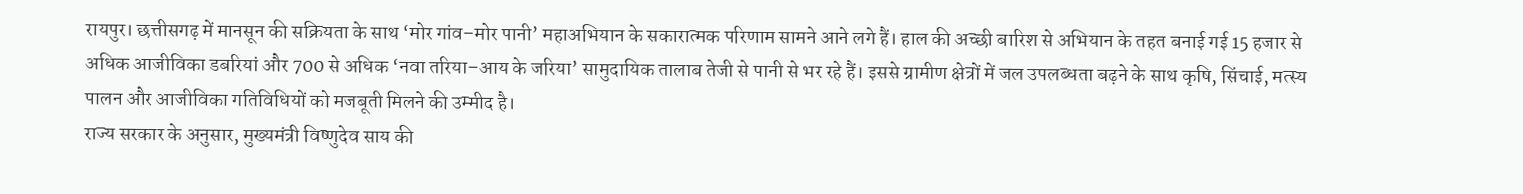रायपुर। छत्तीसगढ़ में मानसून की सक्रियता के साथ ‘मोर गांव–मोर पानी’ महाअभियान के सकारात्मक परिणाम सामने आने लगे हैं। हाल की अच्छी बारिश से अभियान के तहत बनाई गई 15 हजार से अधिक आजीविका डबरियां और 700 से अधिक ‘नवा तरिया–आय के जरिया’ सामुदायिक तालाब तेजी से पानी से भर रहे हैं। इससे ग्रामीण क्षेत्रों में जल उपलब्धता बढ़ने के साथ कृषि, सिंचाई, मत्स्य पालन और आजीविका गतिविधियों को मजबूती मिलने की उम्मीद है।
राज्य सरकार के अनुसार, मुख्यमंत्री विष्णुदेव साय की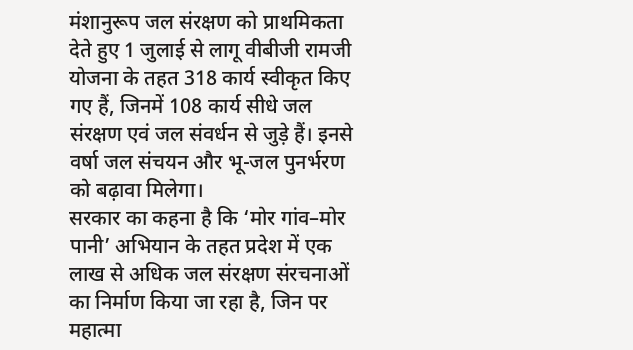मंशानुरूप जल संरक्षण को प्राथमिकता देते हुए 1 जुलाई से लागू वीबीजी रामजी योजना के तहत 318 कार्य स्वीकृत किए गए हैं, जिनमें 108 कार्य सीधे जल संरक्षण एवं जल संवर्धन से जुड़े हैं। इनसे वर्षा जल संचयन और भू-जल पुनर्भरण को बढ़ावा मिलेगा।
सरकार का कहना है कि ‘मोर गांव–मोर पानी’ अभियान के तहत प्रदेश में एक लाख से अधिक जल संरक्षण संरचनाओं का निर्माण किया जा रहा है, जिन पर महात्मा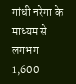गांधी नरेगा के माध्यम से लगभग 1,600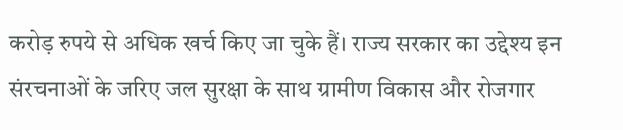करोड़ रुपये से अधिक खर्च किए जा चुके हैं। राज्य सरकार का उद्देश्य इन संरचनाओं के जरिए जल सुरक्षा के साथ ग्रामीण विकास और रोजगार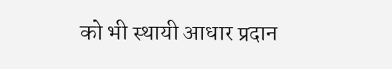को भी स्थायी आधार प्रदान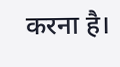करना है।